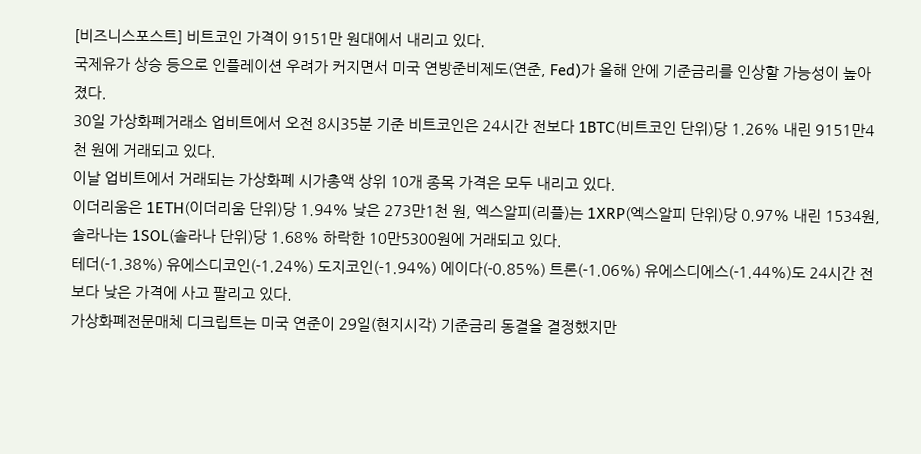[비즈니스포스트] 비트코인 가격이 9151만 원대에서 내리고 있다.
국제유가 상승 등으로 인플레이션 우려가 커지면서 미국 연방준비제도(연준, Fed)가 올해 안에 기준금리를 인상할 가능성이 높아졌다.
30일 가상화폐거래소 업비트에서 오전 8시35분 기준 비트코인은 24시간 전보다 1BTC(비트코인 단위)당 1.26% 내린 9151만4천 원에 거래되고 있다.
이날 업비트에서 거래되는 가상화폐 시가총액 상위 10개 종목 가격은 모두 내리고 있다.
이더리움은 1ETH(이더리움 단위)당 1.94% 낮은 273만1천 원, 엑스알피(리플)는 1XRP(엑스알피 단위)당 0.97% 내린 1534원, 솔라나는 1SOL(솔라나 단위)당 1.68% 하락한 10만5300원에 거래되고 있다.
테더(-1.38%) 유에스디코인(-1.24%) 도지코인(-1.94%) 에이다(-0.85%) 트론(-1.06%) 유에스디에스(-1.44%)도 24시간 전보다 낮은 가격에 사고 팔리고 있다.
가상화폐전문매체 디크립트는 미국 연준이 29일(현지시각) 기준금리 동결을 결정했지만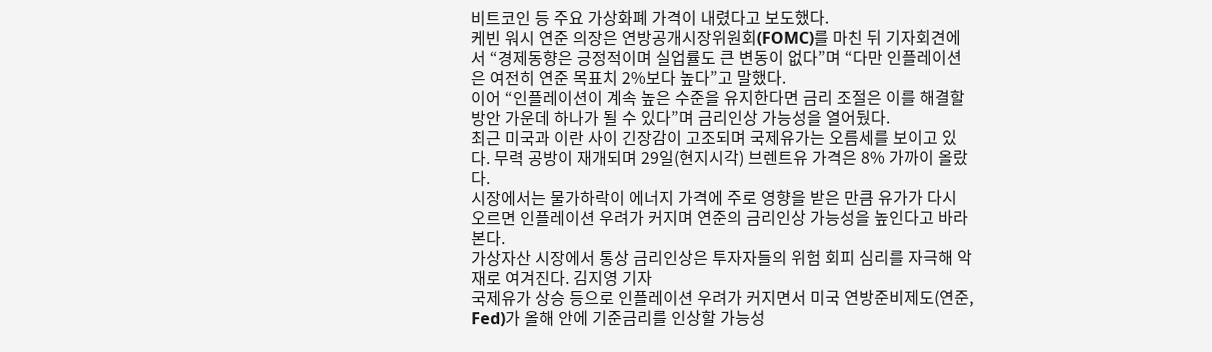비트코인 등 주요 가상화폐 가격이 내렸다고 보도했다.
케빈 워시 연준 의장은 연방공개시장위원회(FOMC)를 마친 뒤 기자회견에서 “경제동향은 긍정적이며 실업률도 큰 변동이 없다”며 “다만 인플레이션은 여전히 연준 목표치 2%보다 높다”고 말했다.
이어 “인플레이션이 계속 높은 수준을 유지한다면 금리 조절은 이를 해결할 방안 가운데 하나가 될 수 있다”며 금리인상 가능성을 열어뒀다.
최근 미국과 이란 사이 긴장감이 고조되며 국제유가는 오름세를 보이고 있다. 무력 공방이 재개되며 29일(현지시각) 브렌트유 가격은 8% 가까이 올랐다.
시장에서는 물가하락이 에너지 가격에 주로 영향을 받은 만큼 유가가 다시 오르면 인플레이션 우려가 커지며 연준의 금리인상 가능성을 높인다고 바라본다.
가상자산 시장에서 통상 금리인상은 투자자들의 위험 회피 심리를 자극해 악재로 여겨진다. 김지영 기자
국제유가 상승 등으로 인플레이션 우려가 커지면서 미국 연방준비제도(연준, Fed)가 올해 안에 기준금리를 인상할 가능성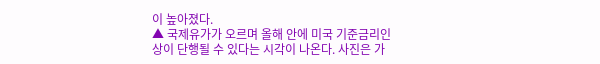이 높아졌다.
▲ 국제유가가 오르며 올해 안에 미국 기준금리인상이 단행될 수 있다는 시각이 나온다. 사진은 가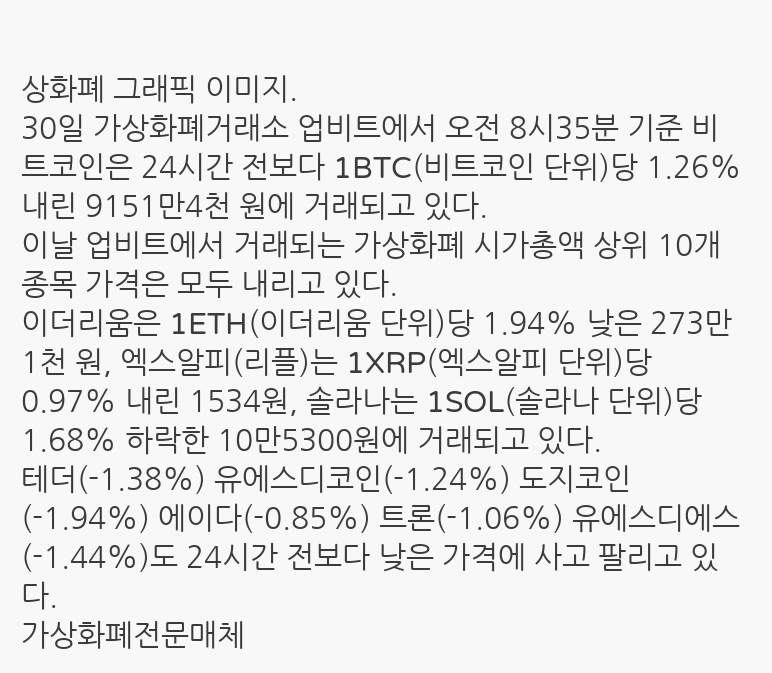상화폐 그래픽 이미지.
30일 가상화폐거래소 업비트에서 오전 8시35분 기준 비트코인은 24시간 전보다 1BTC(비트코인 단위)당 1.26% 내린 9151만4천 원에 거래되고 있다.
이날 업비트에서 거래되는 가상화폐 시가총액 상위 10개 종목 가격은 모두 내리고 있다.
이더리움은 1ETH(이더리움 단위)당 1.94% 낮은 273만1천 원, 엑스알피(리플)는 1XRP(엑스알피 단위)당 0.97% 내린 1534원, 솔라나는 1SOL(솔라나 단위)당 1.68% 하락한 10만5300원에 거래되고 있다.
테더(-1.38%) 유에스디코인(-1.24%) 도지코인(-1.94%) 에이다(-0.85%) 트론(-1.06%) 유에스디에스(-1.44%)도 24시간 전보다 낮은 가격에 사고 팔리고 있다.
가상화폐전문매체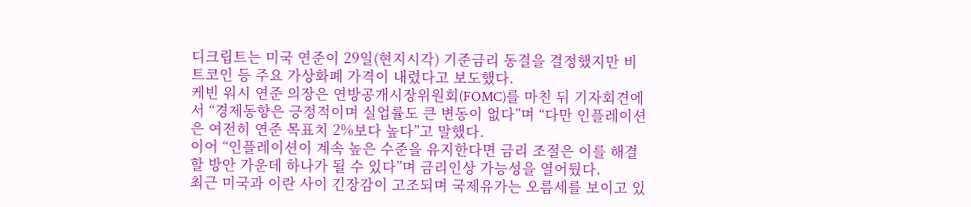디크립트는 미국 연준이 29일(현지시각) 기준금리 동결을 결정했지만 비트코인 등 주요 가상화폐 가격이 내렸다고 보도했다.
케빈 워시 연준 의장은 연방공개시장위원회(FOMC)를 마친 뒤 기자회견에서 “경제동향은 긍정적이며 실업률도 큰 변동이 없다”며 “다만 인플레이션은 여전히 연준 목표치 2%보다 높다”고 말했다.
이어 “인플레이션이 계속 높은 수준을 유지한다면 금리 조절은 이를 해결할 방안 가운데 하나가 될 수 있다”며 금리인상 가능성을 열어뒀다.
최근 미국과 이란 사이 긴장감이 고조되며 국제유가는 오름세를 보이고 있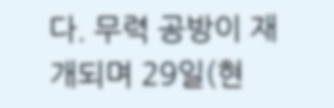다. 무력 공방이 재개되며 29일(현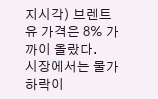지시각) 브렌트유 가격은 8% 가까이 올랐다.
시장에서는 물가하락이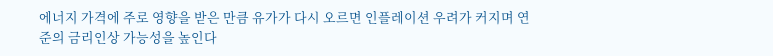에너지 가격에 주로 영향을 받은 만큼 유가가 다시 오르면 인플레이션 우려가 커지며 연준의 금리인상 가능성을 높인다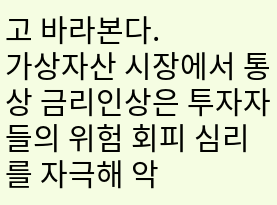고 바라본다.
가상자산 시장에서 통상 금리인상은 투자자들의 위험 회피 심리를 자극해 악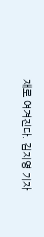재로 여겨진다. 김지영 기자